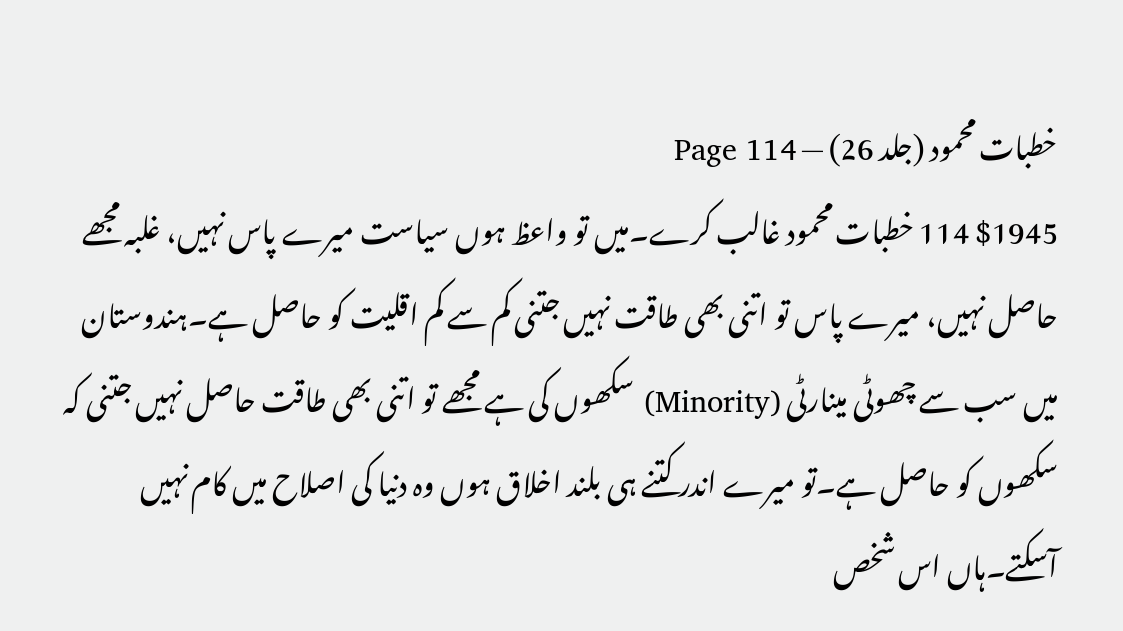خطبات محمود (جلد 26) — Page 114
$1945 114 خطبات محمود غالب کرے۔میں تو واعظ ہوں سیاست میرے پاس نہیں، غلبہ مجھے حاصل نہیں، میرے پاس تو اتنی بھی طاقت نہیں جتنی کم سے کم اقلیت کو حاصل ہے۔ہندوستان میں سب سے چھوٹی مینارٹی (Minority) سکھوں کی ہے مجھے تو اتنی بھی طاقت حاصل نہیں جتنی کہ سکھوں کو حاصل ہے۔تو میرے اندر کتنے ہی بلند اخلاق ہوں وہ دنیا کی اصلاح میں کام نہیں آسکتے۔ہاں اس شخص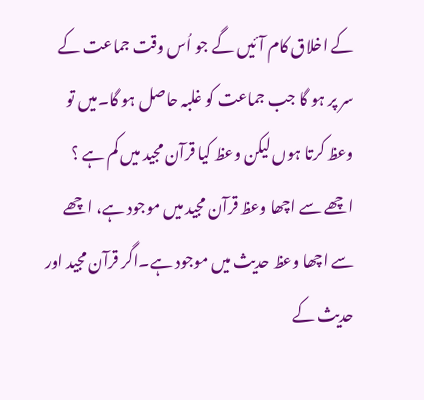کے اخلاق کام آئیں گے جو اُس وقت جماعت کے سر پر ہو گا جب جماعت کو غلبہ حاصل ہو گا۔میں تو وعظ کرتا ہوں لیکن وعظ کیا قرآن مجید میں کم ہے ؟ اچھے سے اچھا وعظ قرآن مجید میں موجود ہے، اچھے سے اچھا وعظ حدیث میں موجود ہے۔اگر قرآن مجید اور حدیث کے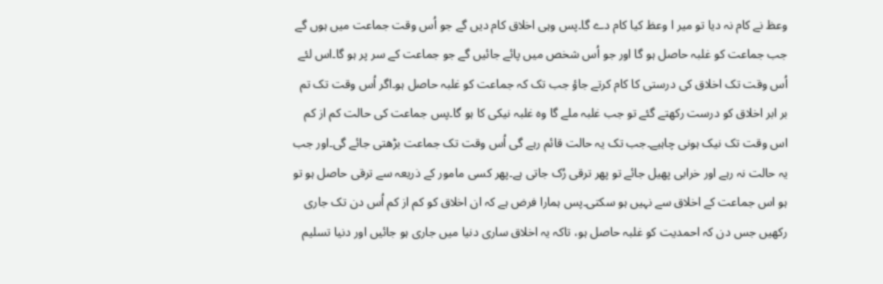وعظ نے کام نہ دیا تو میر ا وعظ کیا کام دے گا۔پس وہی اخلاق کام دیں گے جو اُس وقت جماعت میں ہوں گے جب جماعت کو غلبہ حاصل ہو گا اور جو اُس شخص میں پائے جائیں گے جو جماعت کے سر پر ہو گا۔اس لئے اُس وقت تک اخلاق کی درستی کا کام کرتے جاؤ جب تک کہ جماعت کو غلبہ حاصل ہو۔اگر اُس وقت تک تم بر ابر اخلاق کو درست رکھتے گئے تو جب غلبہ ملے گا وہ غلبہ نیکی کا ہو گا۔پس جماعت کی حالت کم از کم اس وقت تک نیک ہونی چاہیے۔جب تک یہ حالت قائم رہے گی اُس وقت تک جماعت بڑھتی جائے گی۔اور جب یہ حالت نہ رہے اور خرابی پھیل جائے تو پھر ترقی رُک جاتی ہے۔پھر کسی مامور کے ذریعہ سے ترقی حاصل ہو تو ہو اس جماعت کے اخلاق سے نہیں ہو سکتی۔پس ہمارا فرض ہے کہ ان اخلاق کو کم از کم اُس دن تک جاری رکھیں جس دن کہ احمدیت کو غلبہ حاصل ہو، تاکہ یہ اخلاق ساری دنیا میں جاری ہو جائیں اور دنیا تسلیم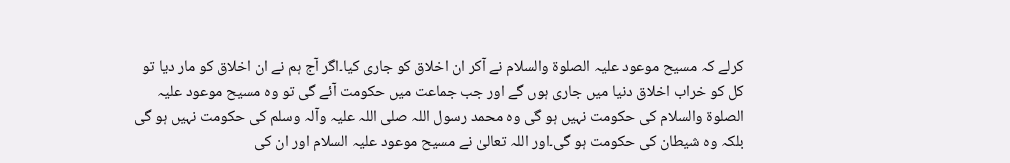کرلے کہ مسیح موعود علیہ الصلوۃ والسلام نے آکر ان اخلاق کو جاری کیا۔اگر آج ہم نے ان اخلاق کو مار دیا تو کل کو خراب اخلاق دنیا میں جاری ہوں گے اور جب جماعت میں حکومت آئے گی تو وہ مسیح موعود علیہ الصلوۃ والسلام کی حکومت نہیں ہو گی وہ محمد رسول اللہ صلی اللہ علیہ وآلہ وسلم کی حکومت نہیں ہو گی بلکہ وہ شیطان کی حکومت ہو گی۔اور اللہ تعالیٰ نے مسیح موعود علیہ السلام اور ان کی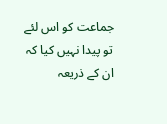جماعت کو اس لئے تو پیدا نہیں کیا کہ ان کے ذریعہ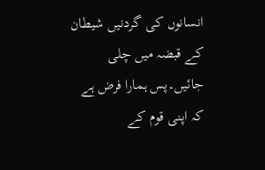انسانوں کی گردنیں شیطان کے قبضہ میں چلی جائیں۔پس ہمارا فرض ہے کہ اپنی قوم کے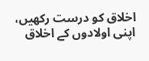اخلاق کو درست رکھیں، اپنی اولادوں کے اخلاق